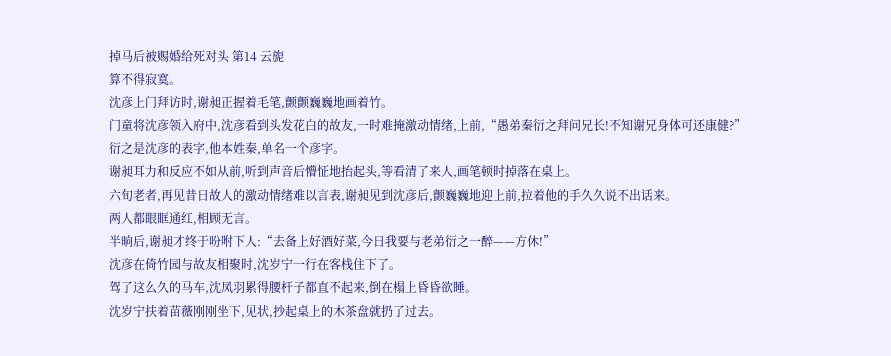掉马后被赐婚给死对头 第14 云旎
算不得寂寞。
沈彦上门拜访时,谢昶正握着毛笔,颤颤巍巍地画着竹。
门童将沈彦领入府中,沈彦看到头发花白的故友,一时难掩激动情绪,上前,“愚弟秦衍之拜问兄长!不知谢兄身体可还康健?”
衍之是沈彦的表字,他本姓秦,单名一个彦字。
谢昶耳力和反应不如从前,听到声音后懵怔地抬起头,等看清了来人,画笔顿时掉落在桌上。
六旬老者,再见昔日故人的激动情绪难以言表,谢昶见到沈彦后,颤巍巍地迎上前,拉着他的手久久说不出话来。
两人都眼眶通红,相顾无言。
半晌后,谢昶才终于吩咐下人:“去备上好酒好菜,今日我要与老弟衍之一醉——方休!”
沈彦在倚竹园与故友相聚时,沈岁宁一行在客栈住下了。
驾了这么久的马车,沈凤羽累得腰杆子都直不起来,倒在榻上昏昏欲睡。
沈岁宁扶着苗薇刚刚坐下,见状,抄起桌上的木茶盘就扔了过去。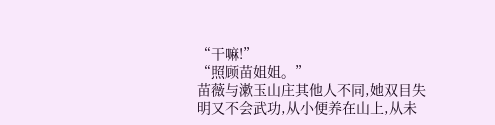“干嘛!”
“照顾苗姐姐。”
苗薇与漱玉山庄其他人不同,她双目失明又不会武功,从小便养在山上,从未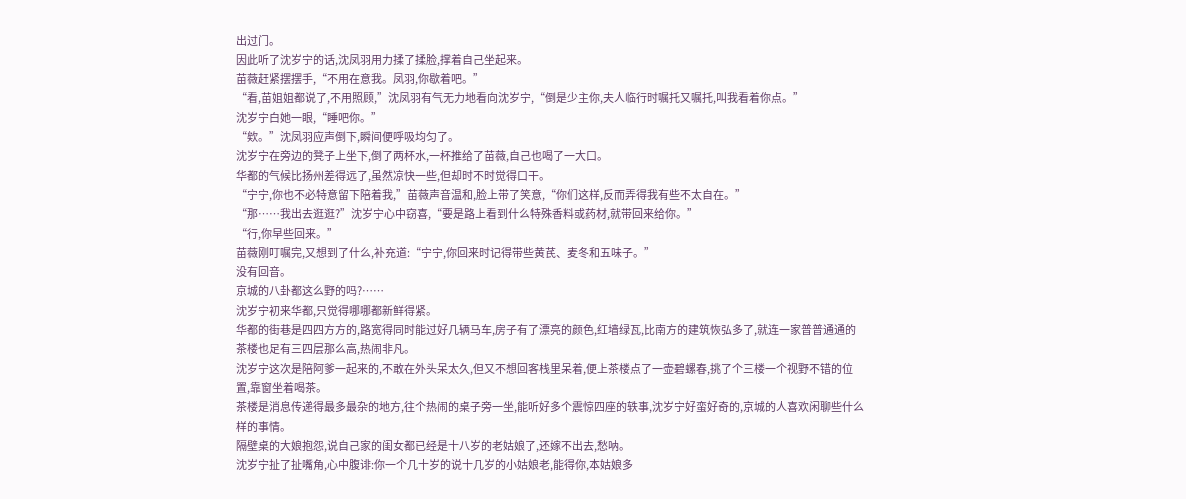出过门。
因此听了沈岁宁的话,沈凤羽用力揉了揉脸,撑着自己坐起来。
苗薇赶紧摆摆手,“不用在意我。凤羽,你歇着吧。”
“看,苗姐姐都说了,不用照顾,”沈凤羽有气无力地看向沈岁宁,“倒是少主你,夫人临行时嘱托又嘱托,叫我看着你点。”
沈岁宁白她一眼,“睡吧你。”
“欸。”沈凤羽应声倒下,瞬间便呼吸均匀了。
沈岁宁在旁边的凳子上坐下,倒了两杯水,一杯推给了苗薇,自己也喝了一大口。
华都的气候比扬州差得远了,虽然凉快一些,但却时不时觉得口干。
“宁宁,你也不必特意留下陪着我,”苗薇声音温和,脸上带了笑意,“你们这样,反而弄得我有些不太自在。”
“那……我出去逛逛?”沈岁宁心中窃喜,“要是路上看到什么特殊香料或药材,就带回来给你。”
“行,你早些回来。”
苗薇刚叮嘱完,又想到了什么,补充道:“宁宁,你回来时记得带些黄芪、麦冬和五味子。”
没有回音。
京城的八卦都这么野的吗?……
沈岁宁初来华都,只觉得哪哪都新鲜得紧。
华都的街巷是四四方方的,路宽得同时能过好几辆马车,房子有了漂亮的颜色,红墙绿瓦,比南方的建筑恢弘多了,就连一家普普通通的茶楼也足有三四层那么高,热闹非凡。
沈岁宁这次是陪阿爹一起来的,不敢在外头呆太久,但又不想回客栈里呆着,便上茶楼点了一壶碧螺春,挑了个三楼一个视野不错的位置,靠窗坐着喝茶。
茶楼是消息传递得最多最杂的地方,往个热闹的桌子旁一坐,能听好多个震惊四座的轶事,沈岁宁好蛮好奇的,京城的人喜欢闲聊些什么样的事情。
隔壁桌的大娘抱怨,说自己家的闺女都已经是十八岁的老姑娘了,还嫁不出去,愁呐。
沈岁宁扯了扯嘴角,心中腹诽:你一个几十岁的说十几岁的小姑娘老,能得你,本姑娘多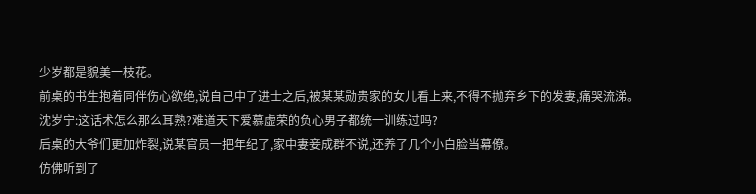少岁都是貌美一枝花。
前桌的书生抱着同伴伤心欲绝,说自己中了进士之后,被某某勋贵家的女儿看上来,不得不抛弃乡下的发妻,痛哭流涕。
沈岁宁:这话术怎么那么耳熟?难道天下爱慕虚荣的负心男子都统一训练过吗?
后桌的大爷们更加炸裂,说某官员一把年纪了,家中妻妾成群不说,还养了几个小白脸当幕僚。
仿佛听到了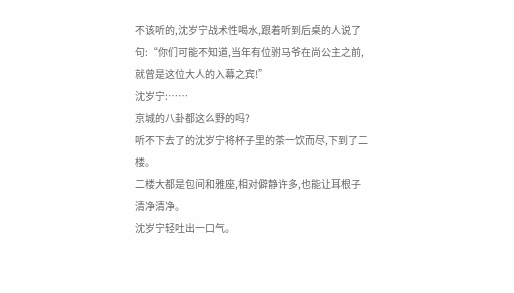不该听的,沈岁宁战术性喝水,跟着听到后桌的人说了句:“你们可能不知道,当年有位驸马爷在尚公主之前,就曾是这位大人的入幕之宾!”
沈岁宁:……
京城的八卦都这么野的吗?
听不下去了的沈岁宁将杯子里的茶一饮而尽,下到了二楼。
二楼大都是包间和雅座,相对僻静许多,也能让耳根子清净清净。
沈岁宁轻吐出一口气。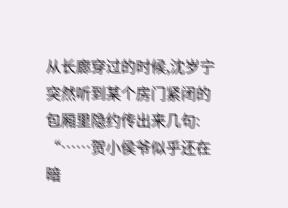从长廊穿过的时候,沈岁宁突然听到某个房门紧闭的包厢里隐约传出来几句:
“……贺小侯爷似乎还在暗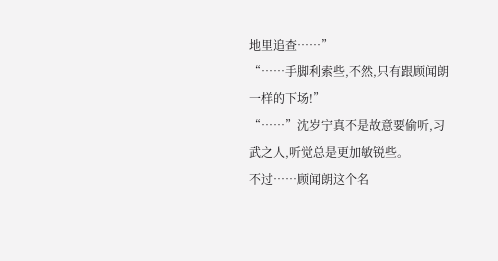地里追查……”
“……手脚利索些,不然,只有跟顾闻朗一样的下场!”
“……”沈岁宁真不是故意要偷听,习武之人,听觉总是更加敏锐些。
不过……顾闻朗这个名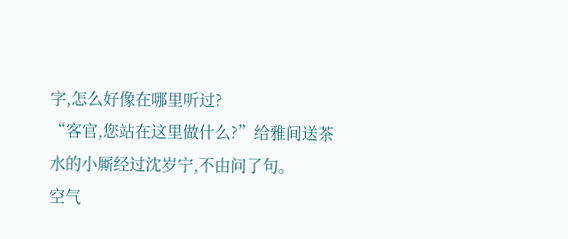字,怎么好像在哪里听过?
“客官,您站在这里做什么?”给雅间送茶水的小厮经过沈岁宁,不由问了句。
空气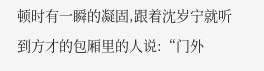顿时有一瞬的凝固,跟着沈岁宁就听到方才的包厢里的人说:“门外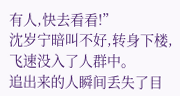有人,快去看看!”
沈岁宁暗叫不好,转身下楼,飞速没入了人群中。
追出来的人瞬间丢失了目